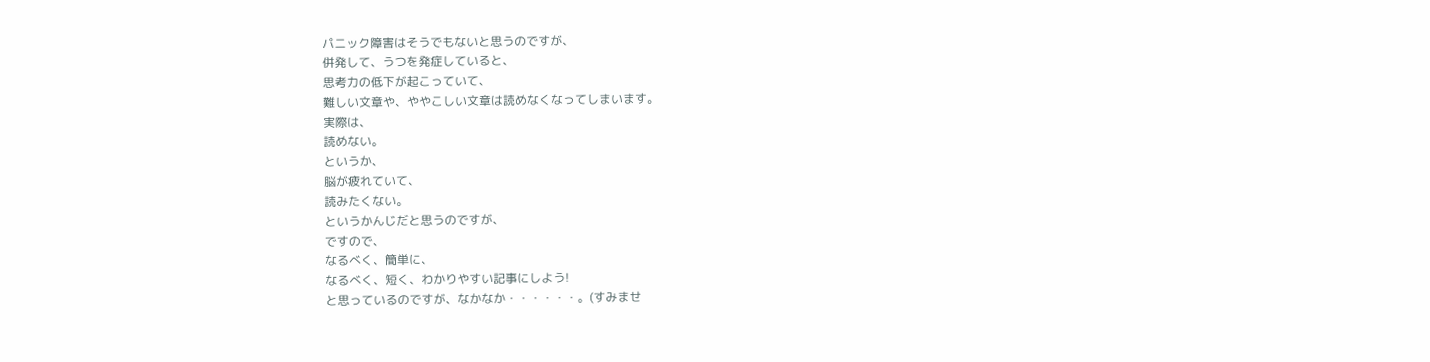パニック障害はそうでもないと思うのですが、
併発して、うつを発症していると、
思考力の低下が起こっていて、
難しい文章や、ややこしい文章は読めなくなってしまいます。
実際は、
読めない。
というか、
脳が疲れていて、
読みたくない。
というかんじだと思うのですが、
ですので、
なるべく、簡単に、
なるべく、短く、わかりやすい記事にしよう!
と思っているのですが、なかなか・・・・・・。(すみませ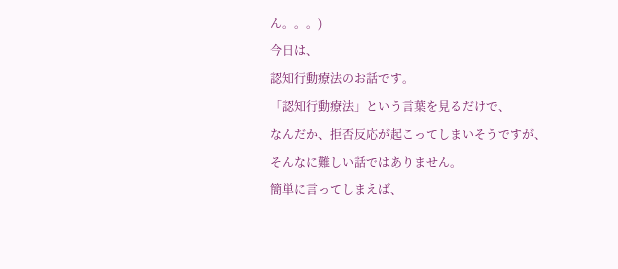ん。。。)
今日は、
認知行動療法のお話です。
「認知行動療法」という言葉を見るだけで、
なんだか、拒否反応が起こってしまいそうですが、
そんなに難しい話ではありません。
簡単に言ってしまえば、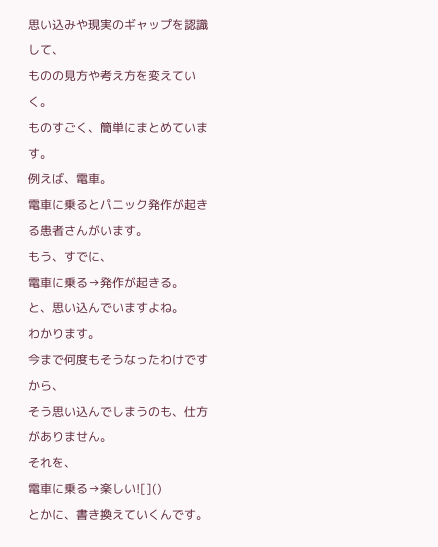思い込みや現実のギャップを認識して、
ものの見方や考え方を変えていく。
ものすごく、簡単にまとめています。
例えば、電車。
電車に乗るとパニック発作が起きる患者さんがいます。
もう、すでに、
電車に乗る→発作が起きる。
と、思い込んでいますよね。
わかります。
今まで何度もそうなったわけですから、
そう思い込んでしまうのも、仕方がありません。
それを、
電車に乗る→楽しい![]()
とかに、書き換えていくんです。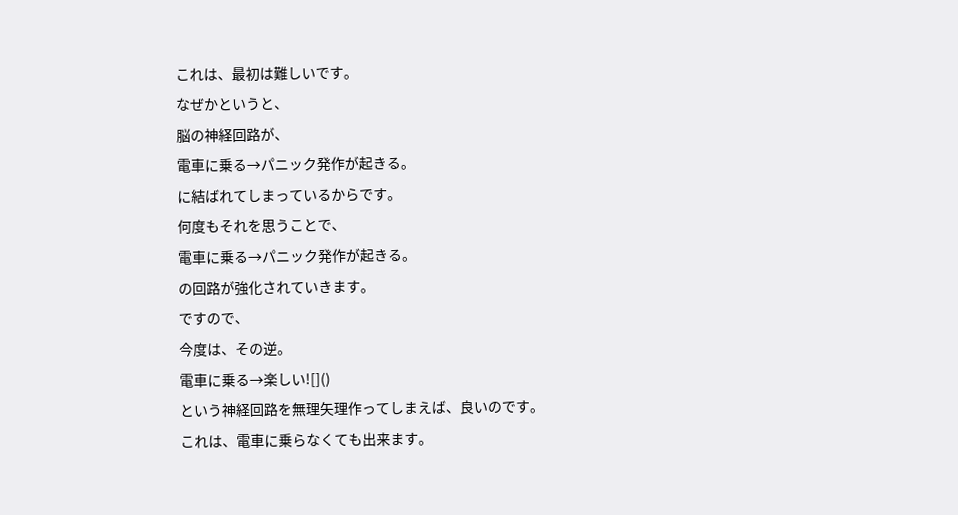これは、最初は難しいです。
なぜかというと、
脳の神経回路が、
電車に乗る→パニック発作が起きる。
に結ばれてしまっているからです。
何度もそれを思うことで、
電車に乗る→パニック発作が起きる。
の回路が強化されていきます。
ですので、
今度は、その逆。
電車に乗る→楽しい![]()
という神経回路を無理矢理作ってしまえば、良いのです。
これは、電車に乗らなくても出来ます。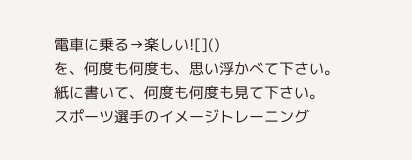電車に乗る→楽しい![]()
を、何度も何度も、思い浮かべて下さい。
紙に書いて、何度も何度も見て下さい。
スポーツ選手のイメージトレーニング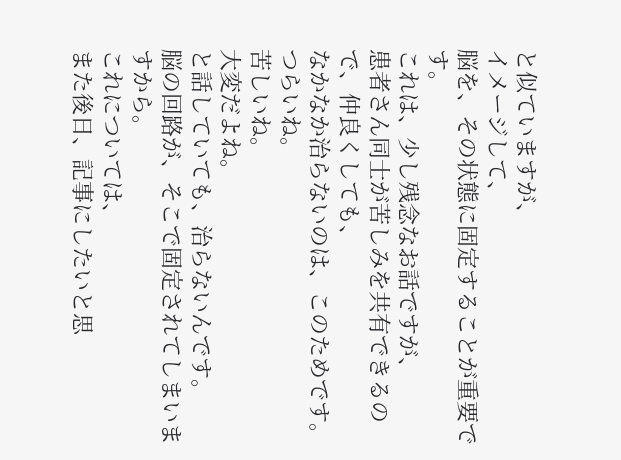と似ていますが、
イメージして、
脳を、その状態に固定することが重要です。
これは、少し残念なお話ですが、
患者さん同士が苦しみを共有できるので、仲良くしても、
なかなか治らないのは、このためです。
つらいね。
苦しいね。
大変だよね。
と話していても、治らないんです。
脳の回路が、そこで固定されてしまいますから。
これについては、
また後日、記事にしたいと思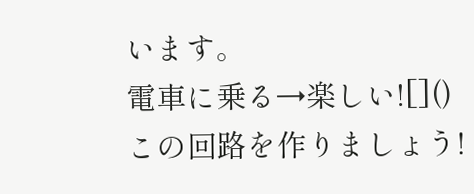います。
電車に乗る→楽しい![]()
この回路を作りましょう!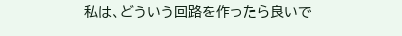私は、どういう回路を作ったら良いで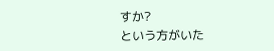すか?
という方がいた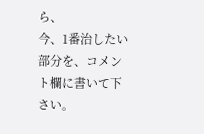ら、
今、1番治したい部分を、コメント欄に書いて下さい。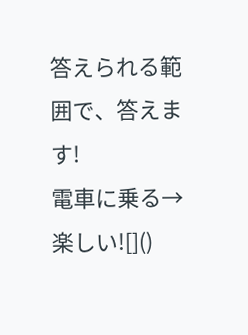答えられる範囲で、答えます!
電車に乗る→楽しい![]()